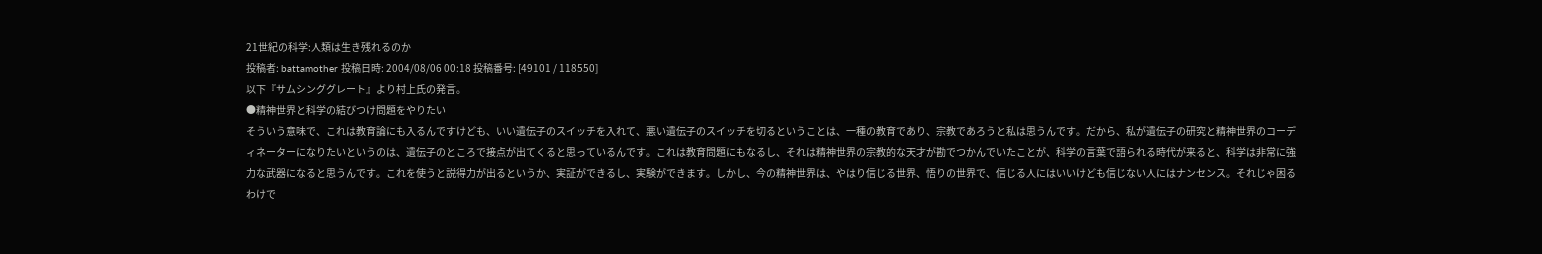21世紀の科学:人類は生き残れるのか
投稿者: battamother 投稿日時: 2004/08/06 00:18 投稿番号: [49101 / 118550]
以下『サムシンググレート』より村上氏の発言。
●精神世界と科学の結びつけ問題をやりたい
そういう意味で、これは教育論にも入るんですけども、いい遺伝子のスイッチを入れて、悪い遺伝子のスイッチを切るということは、一種の教育であり、宗教であろうと私は思うんです。だから、私が遺伝子の研究と精神世界のコーディネーターになりたいというのは、遺伝子のところで接点が出てくると思っているんです。これは教育問題にもなるし、それは精神世界の宗教的な天才が勘でつかんでいたことが、科学の言葉で語られる時代が来ると、科学は非常に強力な武器になると思うんです。これを使うと説得力が出るというか、実証ができるし、実験ができます。しかし、今の精神世界は、やはり信じる世界、悟りの世界で、信じる人にはいいけども信じない人にはナンセンス。それじゃ困るわけで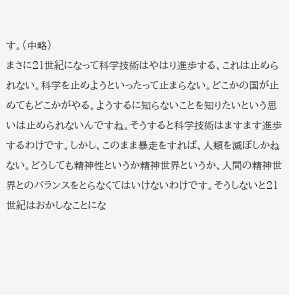す。(中略)
まさに21世紀になって科学技術はやはり進歩する、これは止められない。科学を止めようといったって止まらない。どこかの国が止めてもどこかがやる。ようするに知らないことを知りたいという思いは止められないんですね。そうすると科学技術はますます進歩するわけです。しかし、このまま暴走をすれば、人類を滅ぼしかねない。どうしても精神性というか精神世界というか、人間の精神世界とのバランスをとらなくてはいけないわけです。そうしないと21世紀はおかしなことにな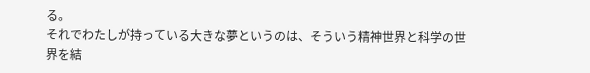る。
それでわたしが持っている大きな夢というのは、そういう精神世界と科学の世界を結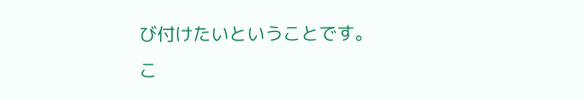び付けたいということです。
こ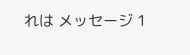れは メッセージ 1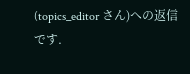(topics_editor さん)への返信です.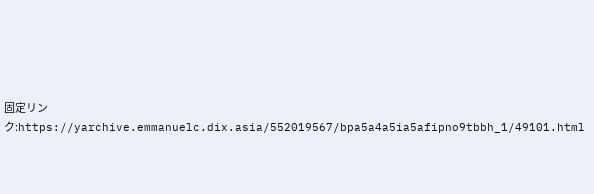固定リンク:https://yarchive.emmanuelc.dix.asia/552019567/bpa5a4a5ia5afipno9tbbh_1/49101.html